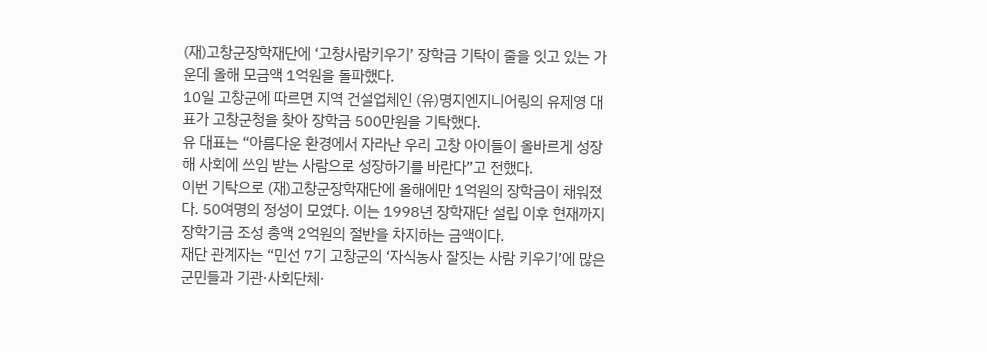(재)고창군장학재단에 ‘고창사람키우기’ 장학금 기탁이 줄을 잇고 있는 가운데 올해 모금액 1억원을 돌파했다.
10일 고창군에 따르면 지역 건설업체인 (유)명지엔지니어링의 유제영 대표가 고창군청을 찾아 장학금 500만원을 기탁했다.
유 대표는 “아름다운 환경에서 자라난 우리 고창 아이들이 올바르게 성장해 사회에 쓰임 받는 사람으로 성장하기를 바란다”고 전했다.
이번 기탁으로 (재)고창군장학재단에 올해에만 1억원의 장학금이 채워졌다. 50여명의 정성이 모였다. 이는 1998년 장학재단 설립 이후 현재까지 장학기금 조성 총액 2억원의 절반을 차지하는 금액이다.
재단 관계자는 “민선 7기 고창군의 ‘자식농사 잘짓는 사람 키우기’에 많은 군민들과 기관·사회단체·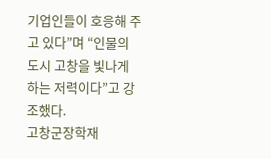기업인들이 호응해 주고 있다”며 “인물의 도시 고창을 빛나게 하는 저력이다”고 강조했다.
고창군장학재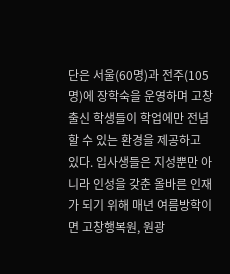단은 서울(60명)과 전주(105명)에 장학숙을 운영하며 고창출신 학생들이 학업에만 전념할 수 있는 환경을 제공하고 있다. 입사생들은 지성뿐만 아니라 인성을 갖춘 올바른 인재가 되기 위해 매년 여름방학이면 고창행복원, 원광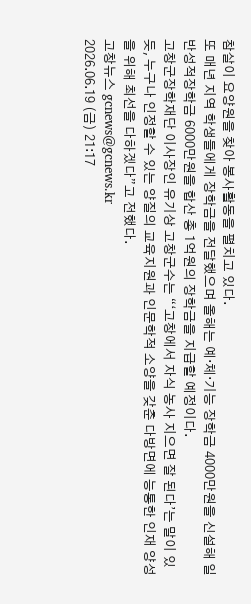참살이 요양원을 찾아 봉사활동을 펼치고 있다.
또 매년 지역 학생들에게 장학금을 전달했으며 올해는 예·체·기능 장학금 4000만원을 신설해 일반성적장학금 6000만원을 합산 총 1억원의 장학금을 지급할 예정이다.
고창군장학재단 이사장인 유기상 고창군수는 “‘고창에서 자식 농사 지으면 잘 된다’는 말이 있듯, 누구나 인정할 수 있는 양질의 교육지원과 인문학적 소양을 갖춘 다방면에 능통한 인재 양성을 위해 최선을 다하겠다”고 전했다.
고창뉴스 gcnews@gcnews.kr
2026.06.19 (금) 21:17